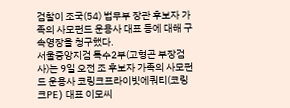검찰이 조국(54) 법무부 장관 후보자 가족의 사모펀드 운용사 대표 등에 대해 구속영장을 청구했다.
서울중앙지검 특수2부(고형곤 부장검사)는 9일 오전 조 후보자 가족의 사모펀드 운용사 코링크프라이빗에쿼티(코링크PE) 대표 이모씨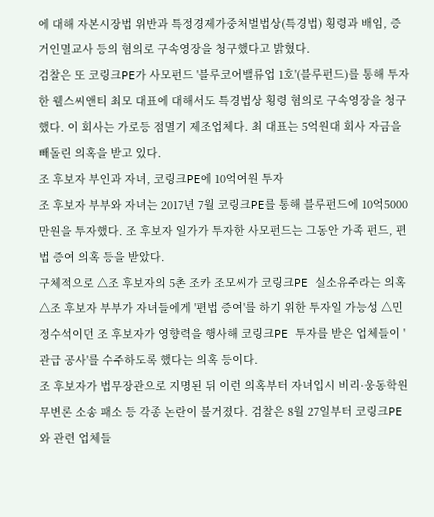에 대해 자본시장법 위반과 특정경제가중처벌법상(특경법) 횡령과 배임, 증거인멸교사 등의 혐의로 구속영장을 청구했다고 밝혔다.
검찰은 또 코링크PE가 사모펀드 '블루코어밸류업 1호'(블루펀드)를 통해 투자한 웰스씨앤티 최모 대표에 대해서도 특경법상 횡령 혐의로 구속영장을 청구했다. 이 회사는 가로등 점멸기 제조업체다. 최 대표는 5억원대 회사 자금을 빼돌린 의혹을 받고 있다.
조 후보자 부인과 자녀, 코링크PE에 10억여원 투자
조 후보자 부부와 자녀는 2017년 7월 코링크PE를 통해 블루펀드에 10억5000만원을 투자했다. 조 후보자 일가가 투자한 사모펀드는 그동안 가족 펀드, 편법 증여 의혹 등을 받았다.
구체적으로 △조 후보자의 5촌 조카 조모씨가 코링크PE 실소유주라는 의혹 △조 후보자 부부가 자녀들에게 '편법 증여'를 하기 위한 투자일 가능성 △민정수석이던 조 후보자가 영향력을 행사해 코링크PE 투자를 받은 업체들이 '관급 공사'를 수주하도록 했다는 의혹 등이다.
조 후보자가 법무장관으로 지명된 뒤 이런 의혹부터 자녀입시 비리·웅동학원 무변론 소송 패소 등 각종 논란이 불거졌다. 검찰은 8월 27일부터 코링크PE와 관련 업체들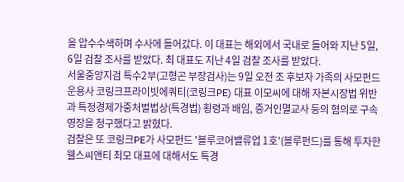을 압수수색하며 수사에 들어갔다. 이 대표는 해외에서 국내로 들어와 지난 5일, 6일 검찰 조사를 받았다. 최 대표도 지난 4일 검찰 조사를 받았다.
서울중앙지검 특수2부(고형곤 부장검사)는 9일 오전 조 후보자 가족의 사모펀드 운용사 코링크프라이빗에쿼티(코링크PE) 대표 이모씨에 대해 자본시장법 위반과 특정경제가중처벌법상(특경법) 횡령과 배임, 증거인멸교사 등의 혐의로 구속영장을 청구했다고 밝혔다.
검찰은 또 코링크PE가 사모펀드 '블루코어밸류업 1호'(블루펀드)를 통해 투자한 웰스씨앤티 최모 대표에 대해서도 특경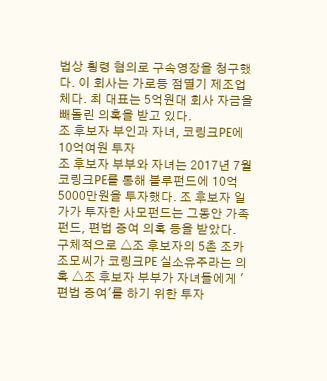법상 횡령 혐의로 구속영장을 청구했다. 이 회사는 가로등 점멸기 제조업체다. 최 대표는 5억원대 회사 자금을 빼돌린 의혹을 받고 있다.
조 후보자 부인과 자녀, 코링크PE에 10억여원 투자
조 후보자 부부와 자녀는 2017년 7월 코링크PE를 통해 블루펀드에 10억5000만원을 투자했다. 조 후보자 일가가 투자한 사모펀드는 그동안 가족 펀드, 편법 증여 의혹 등을 받았다.
구체적으로 △조 후보자의 5촌 조카 조모씨가 코링크PE 실소유주라는 의혹 △조 후보자 부부가 자녀들에게 '편법 증여'를 하기 위한 투자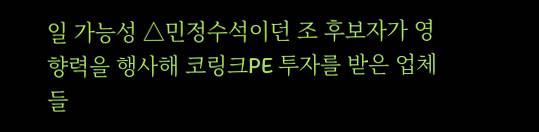일 가능성 △민정수석이던 조 후보자가 영향력을 행사해 코링크PE 투자를 받은 업체들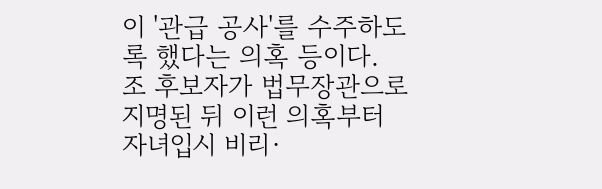이 '관급 공사'를 수주하도록 했다는 의혹 등이다.
조 후보자가 법무장관으로 지명된 뒤 이런 의혹부터 자녀입시 비리·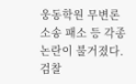웅동학원 무변론 소송 패소 등 각종 논란이 불거졌다. 검찰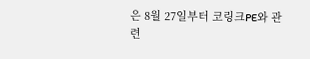은 8월 27일부터 코링크PE와 관련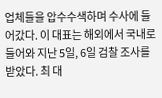업체들을 압수수색하며 수사에 들어갔다. 이 대표는 해외에서 국내로 들어와 지난 5일, 6일 검찰 조사를 받았다. 최 대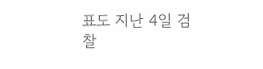표도 지난 4일 검찰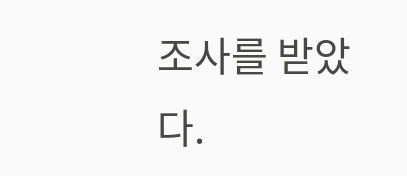조사를 받았다.